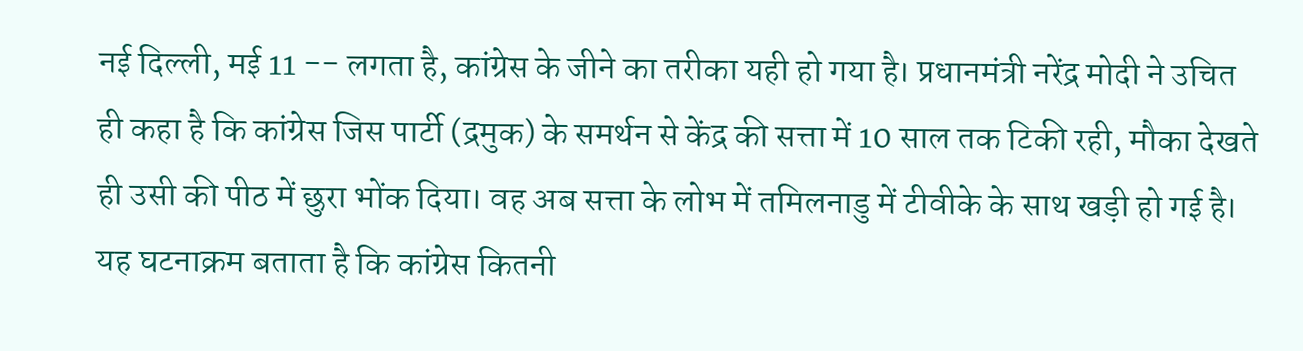नई दिल्ली, मई 11 -- लगता है, कांग्रेस के जीने का तरीका यही हो गया है। प्रधानमंत्री नरेंद्र मोदी ने उचित ही कहा है कि कांग्रेस जिस पार्टी (द्रमुक) के समर्थन से केंद्र की सत्ता में 10 साल तक टिकी रही, मौका देखते ही उसी की पीठ में छुरा भोंक दिया। वह अब सत्ता के लोभ में तमिलनाडु में टीवीके के साथ खड़ी हो गई है। यह घटनाक्रम बताता है कि कांग्रेस कितनी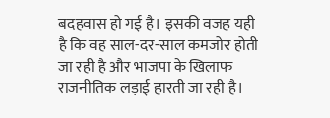बदहवास हो गई है। इसकी वजह यही है कि वह साल-दर-साल कमजोर होती जा रही है और भाजपा के खिलाफ राजनीतिक लड़ाई हारती जा रही है।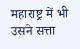महाराष्ट्र में भी उसने सत्ता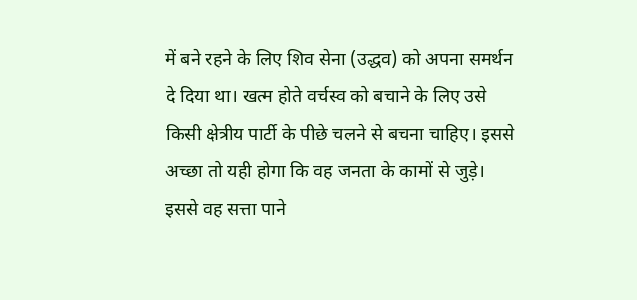में बने रहने के लिए शिव सेना (उद्धव) को अपना समर्थन दे दिया था। खत्म होते वर्चस्व को बचाने के लिए उसे किसी क्षेत्रीय पार्टी के पीछे चलने से बचना चाहिए। इससे अच्छा तो यही होगा कि वह जनता के कामों से जुड़े। इससे वह सत्ता पाने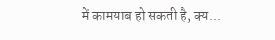में कामयाब हो सकती है, क्य...